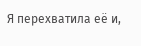Я перехватила её и,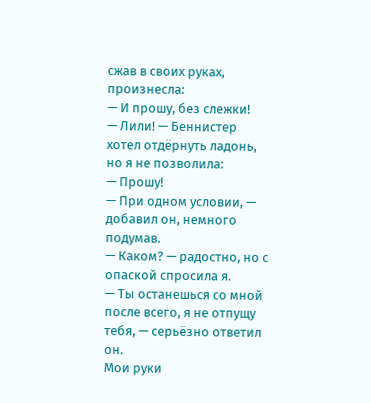сжав в своих руках, произнесла:
— И прошу, без слежки!
— Лили! — Беннистер хотел отдёрнуть ладонь, но я не позволила:
— Прошу!
— При одном условии, — добавил он, немного подумав.
— Каком? — радостно, но с опаской спросила я.
— Ты останешься со мной после всего, я не отпущу тебя, — серьёзно ответил он.
Мои руки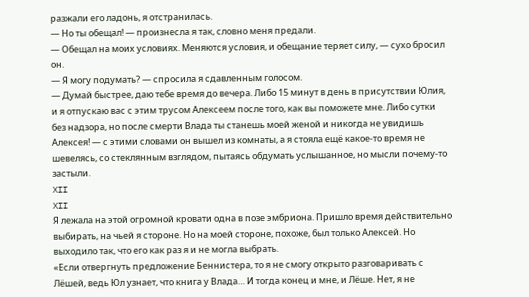разжали его ладонь, я отстранилась.
— Но ты обещал! — произнесла я так, словно меня предали.
— Обещал на моих условиях. Меняются условия, и обещание теряет силу, — сухо бросил он.
— Я могу подумать? — спросила я сдавленным голосом.
— Думай быстрее, даю тебе время до вечера. Либо 15 минут в день в присутствии Юлия, и я отпускаю вас с этим трусом Алексеем после того, как вы поможете мне. Либо сутки без надзора, но после смерти Влада ты станешь моей женой и никогда не увидишь Алексея! — с этими словами он вышел из комнаты, а я стояла ещё какое-то время не шевелясь, со стеклянным взглядом, пытаясь обдумать услышанное, но мысли почему-то застыли.
XII
XII
Я лежала на этой огромной кровати одна в позе эмбриона. Пришло время действительно выбирать, на чьей я стороне. Но на моей стороне, похоже, был только Алексей. Но выходило так, что его как раз я и не могла выбрать.
«Если отвергнуть предложение Беннистера, то я не смогу открыто разговаривать с Лёшей, ведь Юл узнает, что книга у Влада… И тогда конец и мне, и Лёше. Нет, я не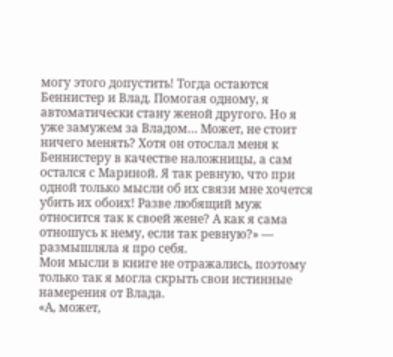могу этого допустить! Тогда остаются Беннистер и Влад. Помогая одному, я автоматически стану женой другого. Но я уже замужем за Владом… Может, не стоит ничего менять? Хотя он отослал меня к Беннистеру в качестве наложницы, а сам остался с Мариной. Я так ревную, что при одной только мысли об их связи мне хочется убить их обоих! Разве любящий муж относится так к своей жене? А как я сама отношусь к нему, если так ревную?» — размышляла я про себя.
Мои мысли в книге не отражались, поэтому только так я могла скрыть свои истинные намерения от Влада.
«А, может,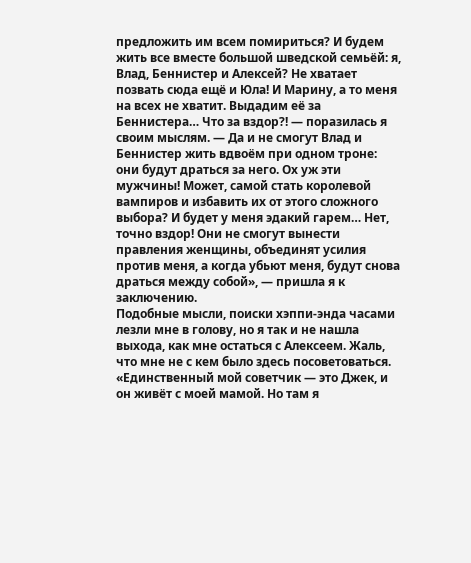предложить им всем помириться? И будем жить все вместе большой шведской семьёй: я, Влад, Беннистер и Алексей? Не хватает позвать сюда ещё и Юла! И Марину, а то меня на всех не хватит. Выдадим её за Беннистера… Что за вздор?! — поразилась я своим мыслям. — Да и не смогут Влад и Беннистер жить вдвоём при одном троне: они будут драться за него. Ох уж эти мужчины! Может, самой стать королевой вампиров и избавить их от этого сложного выбора? И будет у меня эдакий гарем… Нет, точно вздор! Они не смогут вынести правления женщины, объединят усилия против меня, а когда убьют меня, будут снова драться между собой», — пришла я к заключению.
Подобные мысли, поиски хэппи-энда часами лезли мне в голову, но я так и не нашла выхода, как мне остаться с Алексеем. Жаль, что мне не с кем было здесь посоветоваться.
«Единственный мой советчик — это Джек, и он живёт с моей мамой. Но там я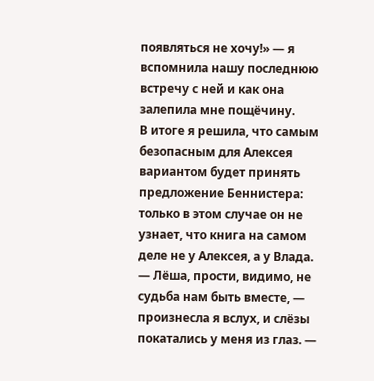появляться не хочу!» — я вспомнила нашу последнюю встречу с ней и как она залепила мне пощёчину.
В итоге я решила, что самым безопасным для Алексея вариантом будет принять предложение Беннистера: только в этом случае он не узнает, что книга на самом деле не у Алексея, а у Влада.
— Лёша, прости, видимо, не судьба нам быть вместе, — произнесла я вслух, и слёзы покатались у меня из глаз. —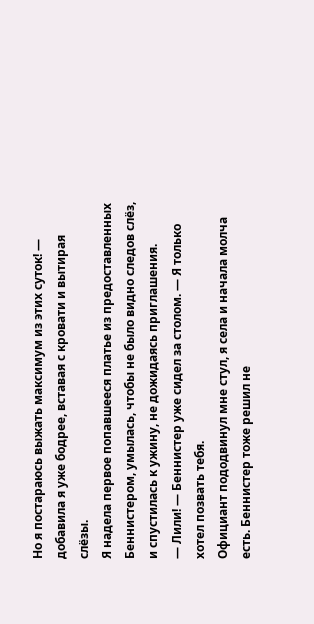Но я постараюсь выжать максимум из этих суток! — добавила я уже бодрее, вставая с кровати и вытирая слёзы.
Я надела первое попавшееся платье из предоставленных Беннистером, умылась, чтобы не было видно следов слёз, и спустилась к ужину, не дожидаясь приглашения.
— Лили! — Беннистер уже сидел за столом. — Я только хотел позвать тебя.
Официант пододвинул мне стул, я села и начала молча есть. Беннистер тоже решил не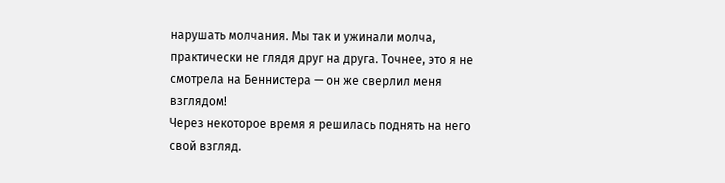нарушать молчания. Мы так и ужинали молча, практически не глядя друг на друга. Точнее, это я не смотрела на Беннистера — он же сверлил меня взглядом!
Через некоторое время я решилась поднять на него свой взгляд.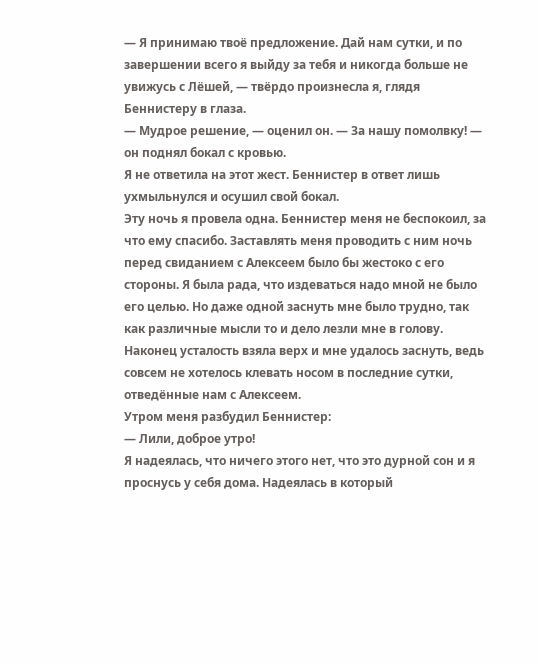— Я принимаю твоё предложение. Дай нам сутки, и по завершении всего я выйду за тебя и никогда больше не увижусь с Лёшей, — твёрдо произнесла я, глядя Беннистеру в глаза.
— Мудрое решение, — оценил он. — За нашу помолвку! — он поднял бокал с кровью.
Я не ответила на этот жест. Беннистер в ответ лишь ухмыльнулся и осушил свой бокал.
Эту ночь я провела одна. Беннистер меня не беспокоил, за что ему спасибо. Заставлять меня проводить с ним ночь перед свиданием с Алексеем было бы жестоко с его стороны. Я была рада, что издеваться надо мной не было его целью. Но даже одной заснуть мне было трудно, так как различные мысли то и дело лезли мне в голову. Наконец усталость взяла верх и мне удалось заснуть, ведь совсем не хотелось клевать носом в последние сутки, отведённые нам с Алексеем.
Утром меня разбудил Беннистер:
— Лили, доброе утро!
Я надеялась, что ничего этого нет, что это дурной сон и я проснусь у себя дома. Надеялась в который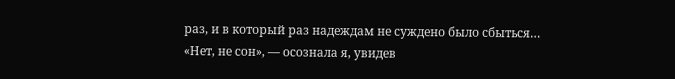раз, и в который раз надеждам не суждено было сбыться…
«Нет, не сон», — осознала я, увидев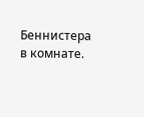Беннистера в комнате.